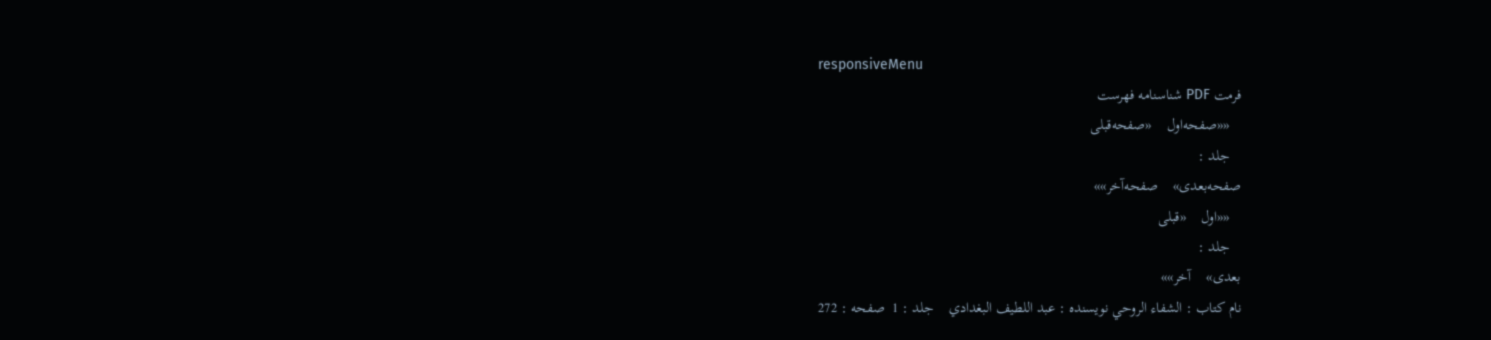responsiveMenu
فرمت PDF شناسنامه فهرست
   ««صفحه‌اول    «صفحه‌قبلی
   جلد :
صفحه‌بعدی»    صفحه‌آخر»»
   ««اول    «قبلی
   جلد :
بعدی»    آخر»»
نام کتاب : الشفاء الروحي نویسنده : عبد اللطيف البغدادي    جلد : 1  صفحه : 272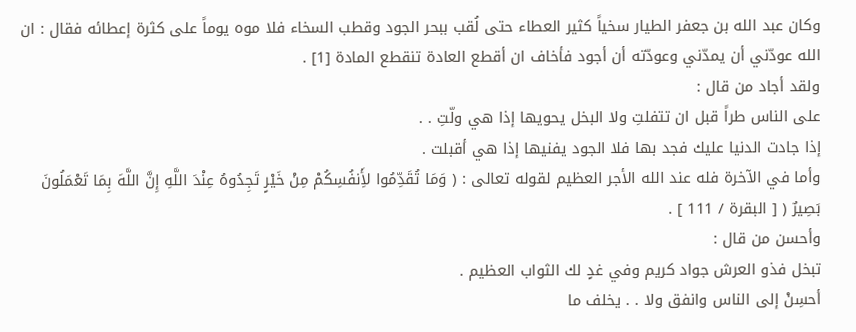وكان عبد الله بن جعفر الطيار سخياً كثير العطاء حتى لُقب ببحر الجود وقطب السخاء فلا موه يوماً على كثرة إعطائه فقال : ان الله عودّني أن يمدّني وعودّته أن أجود فأخاف ان أقطع العادة تنقطع المادة [1] .
ولقد أجاد من قال :
على الناس طراً قبل ان تتفلتِ ولا البخل يحويها إذا هي ولّتِ . .
إذا جادت الدنيا عليك فجد بها فلا الجود يفنيها إذا هي أقبلت .
وأما في الآخرة فله عند الله الأجر العظيم لقوله تعالى : ( وَمَا تُقَدِّمُوا لأَِنفُسِكُمْ مِنْ خَيْرٍ تَجِدُوهُ عِنْدَ اللَّهِ إِنَّ اللَّهَ بِمَا تَعْمَلُونَ بَصِيرٌ ( [ البقرة / 111 ] .
وأحسن من قال :
تبخل فذو العرش جواد كريم وفي غدٍ لك الثواب العظيم .
أحسِنْ إلى الناس وانفق ولا . . يخلف ما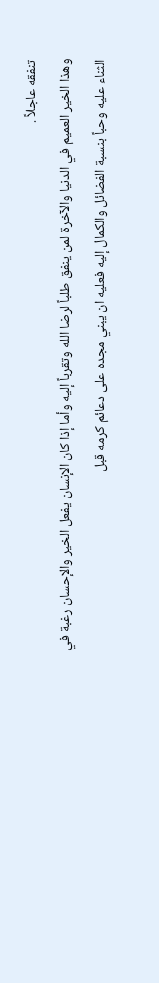تنفقه عاجلاً .
وهذا الخير العميم في الدنيا والآخرة لمن ينفق طلباً لرضا الله وتقرباً إليه وأما إذا كان الإنسان يفعل الخير والإحسان رغبة في الثناء عليه وحباً بنسبة الفضائل والكمال إليه فعليه ان يبني مجده على دعائم كرمه قبل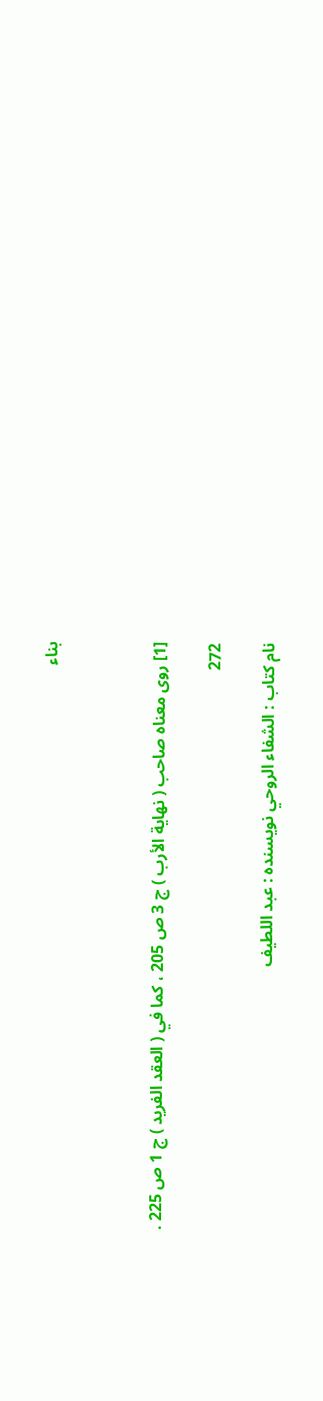بناء



[1] روى معناه صاحب ( نهاية الأرب ) ج 3 ص 205 ، كما في ( العقد الفريد ) ج 1 ص 225 .

272

نام کتاب : الشفاء الروحي نویسنده : عبد اللطيف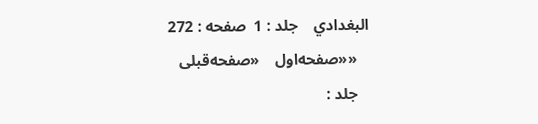البغدادي    جلد : 1  صفحه : 272
   ««صفحه‌اول    «صفحه‌قبلی
   جلد :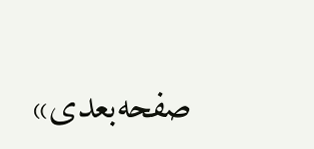صفحه‌بعدی»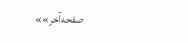صفحه‌آخر»»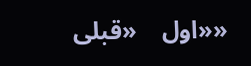««اول    «قبلی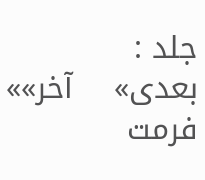جلد :
بعدی»    آخر»»
فرمت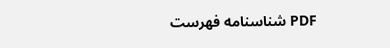PDF شناسنامه فهرست